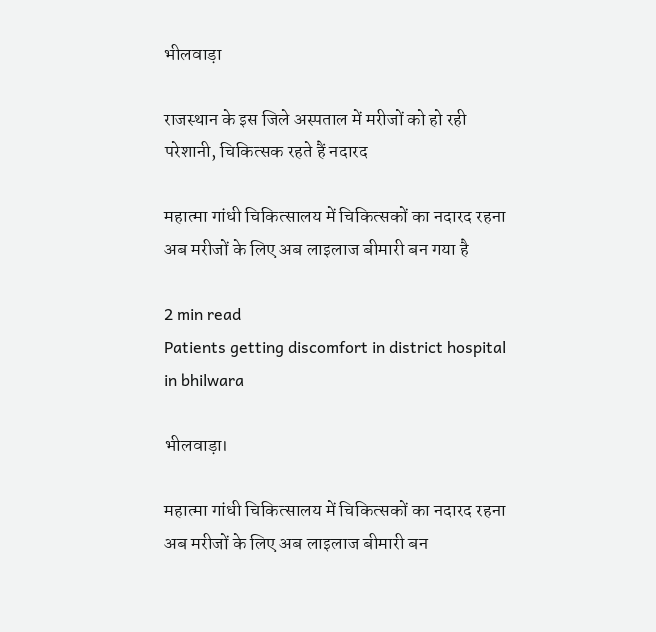भीलवाड़ा

राजस्थान के इस जिले अस्पताल में मरीजों को हो रही परेशानी, चिकित्सक रहते हैं नदारद

महात्मा गांधी चिकित्सालय में चिकित्सकों का नदारद रहना अब मरीजों के लिए अब लाइलाज बीमारी बन गया है

2 min read
Patients getting discomfort in district hospital in bhilwara

भीलवाड़ा।

महात्मा गांधी चिकित्सालय में चिकित्सकों का नदारद रहना अब मरीजों के लिए अब लाइलाज बीमारी बन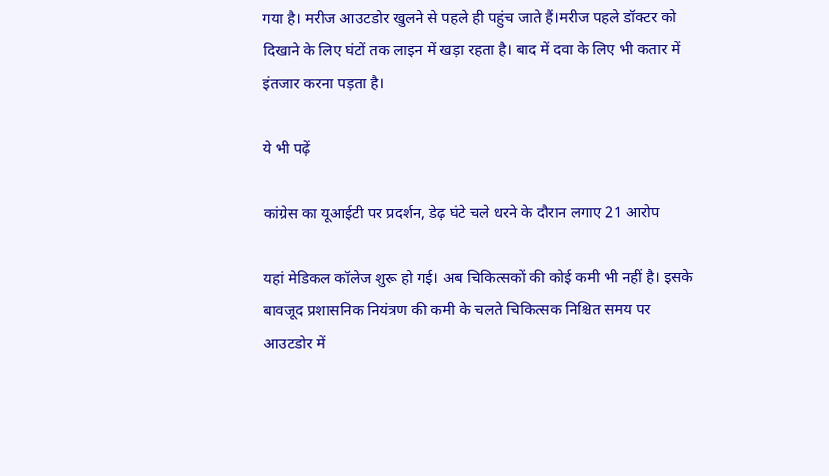गया है। मरीज आउटडोर खुलने से पहले ही पहुंच जाते हैं।मरीज पहले डॉक्टर को दिखाने के लिए घंटों तक लाइन में खड़ा रहता है। बाद में दवा के लिए भी कतार में इंतजार करना पड़ता है।

ये भी पढ़ें

कांग्रेस का यूआईटी पर प्रदर्शन, डेढ़ घंटे चले धरने के दौरान लगाए 21 आरोप

यहां मेडिकल कॉलेज शुरू हो गई। अब चिकित्सकों की कोई कमी भी नहीं है। इसके बावजूद प्रशासनिक नियंत्रण की कमी के चलते चिकित्सक निश्चित समय पर आउटडोर में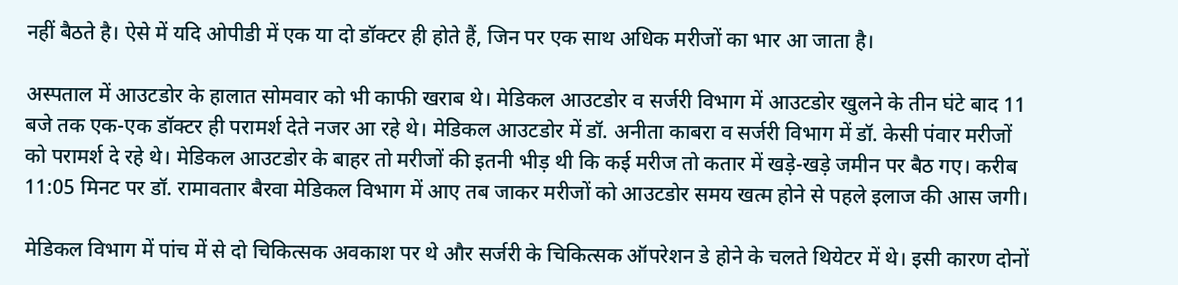नहीं बैठते है। ऐसे में यदि ओपीडी में एक या दो डॉक्टर ही होते हैं, जिन पर एक साथ अधिक मरीजों का भार आ जाता है।

अस्पताल में आउटडोर के हालात सोमवार को भी काफी खराब थे। मेडिकल आउटडोर व सर्जरी विभाग में आउटडोर खुलने के तीन घंटे बाद 11 बजे तक एक-एक डॉक्टर ही परामर्श देते नजर आ रहे थे। मेडिकल आउटडोर में डॉ. अनीता काबरा व सर्जरी विभाग में डॉ. केसी पंवार मरीजों को परामर्श दे रहे थे। मेडिकल आउटडोर के बाहर तो मरीजों की इतनी भीड़ थी कि कई मरीज तो कतार में खड़े-खड़े जमीन पर बैठ गए। करीब 11:05 मिनट पर डॉ. रामावतार बैरवा मेडिकल विभाग में आए तब जाकर मरीजों को आउटडोर समय खत्म होने से पहले इलाज की आस जगी।

मेडिकल विभाग में पांच में से दो चिकित्सक अवकाश पर थे और सर्जरी के चिकित्सक ऑपरेशन डे होने के चलते थियेटर में थे। इसी कारण दोनों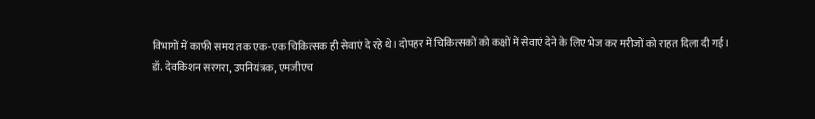विभागों में काफी समय तक एक-एक चिकित्सक ही सेवाएं दे रहे थे। दोपहर में चिकित्सकों को कक्षों में सेवाएं देने के लिए भेज कर मरीजों को राहत दिला दी गई।
डॉ. देवकिशन सरगरा, उपनियंत्रक, एमजीएच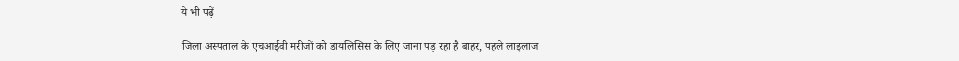ये भी पढ़ें

जिला अस्पताल के एचआईवी मरीजों को डायलिसिस के लिए जाना पड़ रहा है बाहर, पहले लाइलाज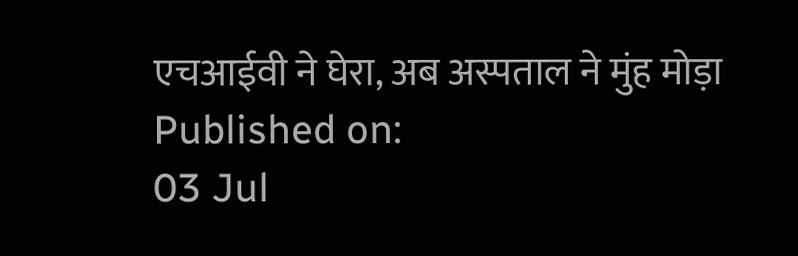एचआईवी ने घेरा, अब अस्पताल ने मुंह मोड़ा
Published on:
03 Jul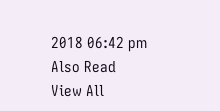2018 06:42 pm
Also Read
View All